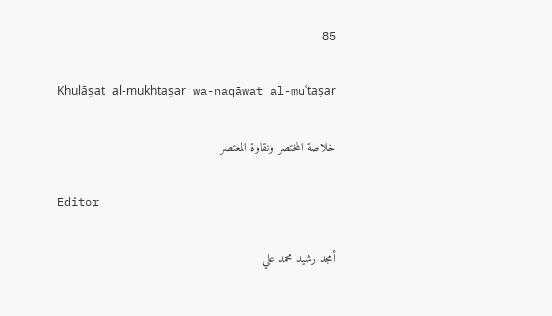85

Khulāṣat al-mukhtaṣar wa-naqāwat al-muʿtaṣar

خلاصة المختصر ونقاوة المعتصر

Editor

أمجد رشيد محمد علي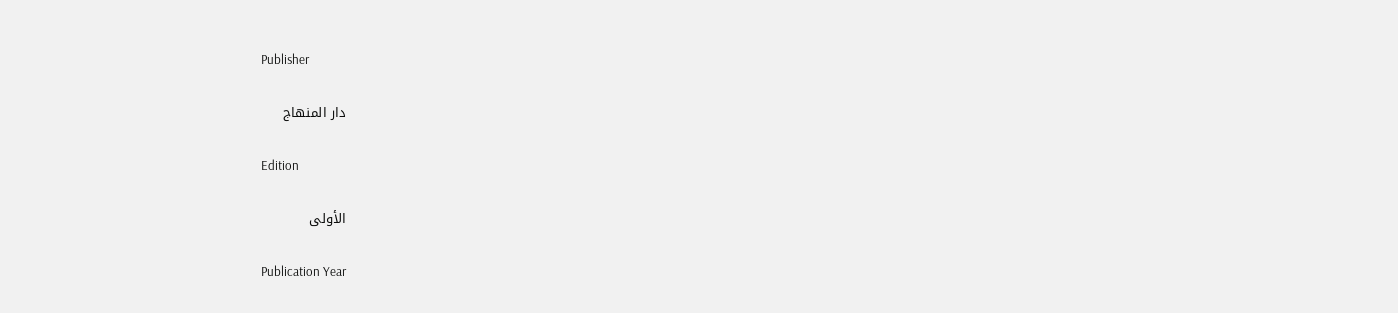Publisher

دار المنهاج

Edition

الأولى

Publication Year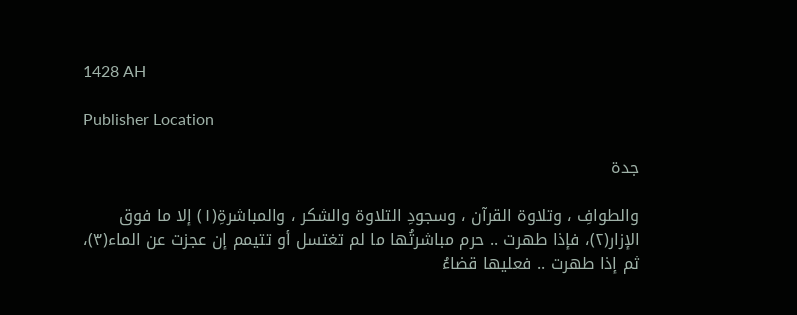1428 AH

Publisher Location

جدة

والطوافِ ، وتلاوة القرآن ، وسجودِ التلاوة والشكر ، والمباشرةِ(١) إلا ما فوق الإزار(٢)، فإذا طهرت .. حرم مباشرتُها ما لم تغتسل أو تتيمم إن عجزت عن الماء(٣)، ثم إذا طهرت .. فعليها قضاءُ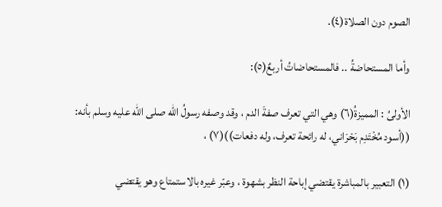الصوم دون الصلاة(٤).

وأما المستحاضةُ .. فالمستحاضاتُ أربعٌ(٥):

الأولىُ : المميزةُ(٦) وهي التي تعرف صفةَ الدم ، وقد وصفه رسولُ الله صلى الله عليه وسلم بأنه: ((أسود مُخْتَدِم بَحْرَاني، له رائحة تعرف، وله دفعات))(٧) ،

(١) التعبير بالمباشرة يقتضي إباحة النظر بشهوة ، وعبّر غيره بالاستمتاع وهو يقتضي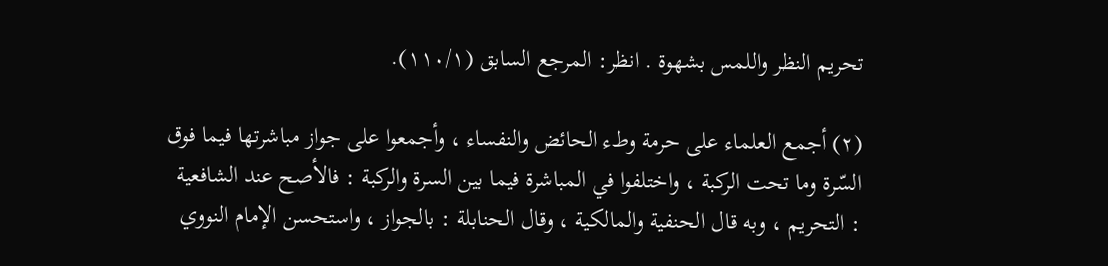تحريم النظر واللمس بشهوة . انظر: المرجع السابق (١١٠/١).

(٢) أجمع العلماء على حرمة وطء الحائض والنفساء ، وأجمعوا على جواز مباشرتها فيما فوق السّرة وما تحت الركبة ، واختلفوا في المباشرة فيما بين السرة والركبة : فالأصح عند الشافعية : التحريم ، وبه قال الحنفية والمالكية ، وقال الحنابلة : بالجواز ، واستحسن الإمام النووي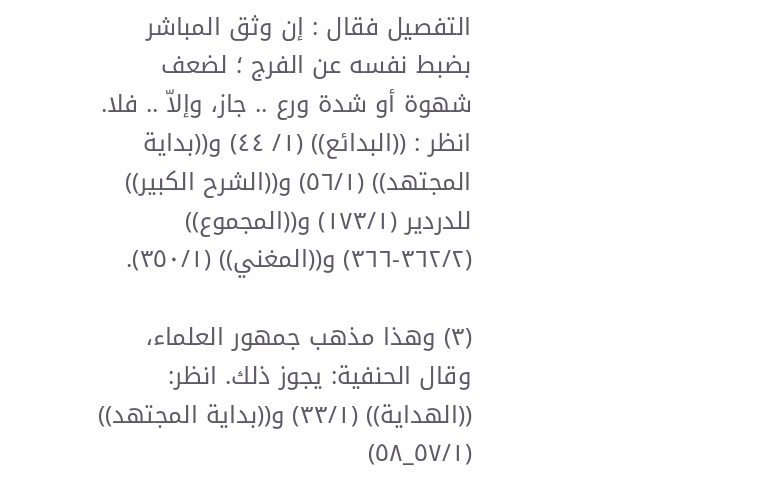التفصيل فقال : إن وثق المباشر بضبط نفسه عن الفرج ؛ لضعف شهوة أو شدة ورع .. جاز، وإلاّ .. فلا. انظر : ((البدائع)) (١/ ٤٤) و((بداية المجتهد)) (٥٦/١) و((الشرح الكبير)) للدردير (١٧٣/١) و((المجموع)) (٣٦٢/٢-٣٦٦) و((المغني)) (٣٥٠/١).

(٣) وهذا مذهب جمهور العلماء، وقال الحنفية: يجوز ذلك. انظر: ((الهداية)) (٣٣/١) و((بداية المجتهد)) (٥٧/١_٥٨)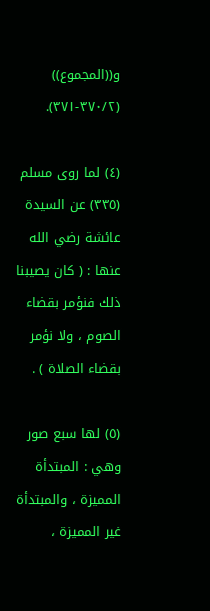و((المجموع)) (٣٧٠/٢-٣٧١).

(٤) لما روى مسلم (٣٣٥) عن السيدة عائشة رضي الله عنها : ( كان يصيبنا ذلك فنؤمر بقضاء الصوم ، ولا نؤمر بقضاء الصلاة ) .

(٥) لها سبع صور وهي : المبتدأة المميزة ، والمبتدأة غير المميزة ،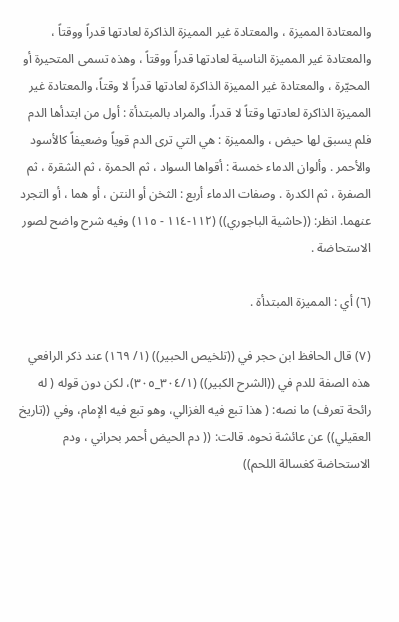والمعتادة المميزة ، والمعتادة غير المميزة الذاكرة لعادتها قدراً ووقتاً ، والمعتادة غير المميزة الناسية لعادتها قدراً ووقتاً ، وهذه تسمى المتحيرة أو المحيّرة ، والمعتادة غير المميزة الذاكرة لعادتها قدراً لا وقتاً، والمعتادة غير المميزة الذاكرة لعادتها وقتاً لا قدراً. والمراد بالمبتدأة : أول من ابتدأها الدم فلم يسبق لها حيض ، والمميزة : هي التي ترى الدم قوياً وضعيفاً كالأسود والأحمر . وألوان الدماء خمسة : أقواها السواد ، ثم الحمرة ، ثم الشقرة ، ثم الصفرة ، ثم الكدرة . وصفات الدماء أربع : الثخن أو النتن ، أو هما ، أو التجرد عنهما. انظر: ((حاشية الباجوري)) (١١٢-١١٤ - ١١٥) وفيه شرح واضح لصور الاستحاضة .

(٦) أي : المميزة المبتدأة .

(٧) قال الحافظ ابن حجر في ((تلخيص الحبير)) (١/ ١٦٩) عند ذكر الرافعي هذه الصفة للدم في ((الشرح الكبير)) (٣٠٤/١_٣٠٥)، لكن دون قوله ( له رائحة تعرف) ما نصه: ( هذا تبع فيه الغزالي، وهو تبع فيه الإمام، وفي ((تاريخ العقيلي)) عن عائشة نحوه. قالت: (( دم الحيض أحمر بحراني ، ودم الاستحاضة كغسالة اللحم))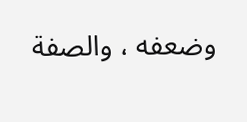وضعفه ، والصفة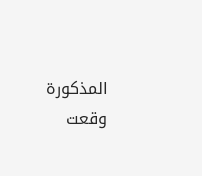المذكورة وقعت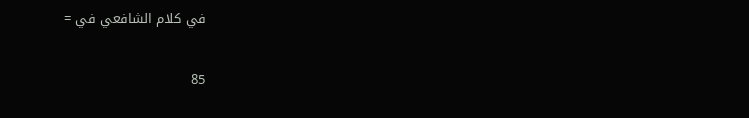في كلام الشافعي في =

85